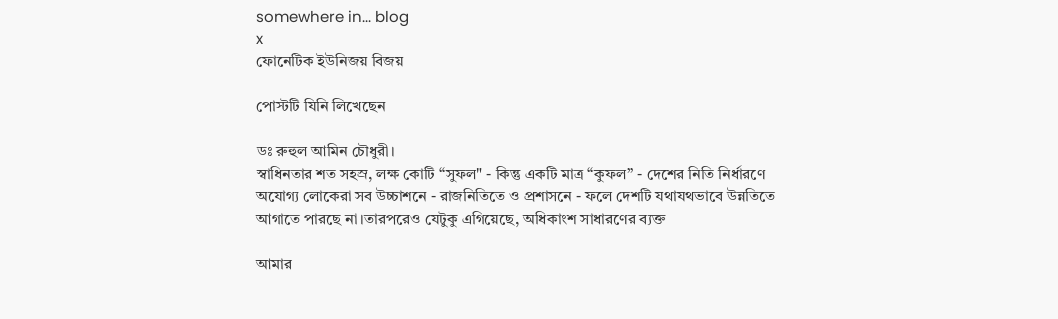somewhere in... blog
x
ফোনেটিক ইউনিজয় বিজয়

পোস্টটি যিনি লিখেছেন

ডঃ রুহুল আমিন চৌধুরী।
স্বাধিনতার শত সহস্র, লক্ষ কোটি “সুফল" - কিন্তু একটি মাত্র “কুফল” - দেশের নিতি নির্ধারণে অযোগ্য লোকেরা সব উচ্চাশনে - রাজনিতিতে ও প্রশাসনে - ফলে দেশটি যথাযথভাবে উন্নতিতে আগাতে পারছে না।তারপরেও যেটুকু এগিয়েছে, অধিকাংশ সাধারণের ব্যক্ত

আমার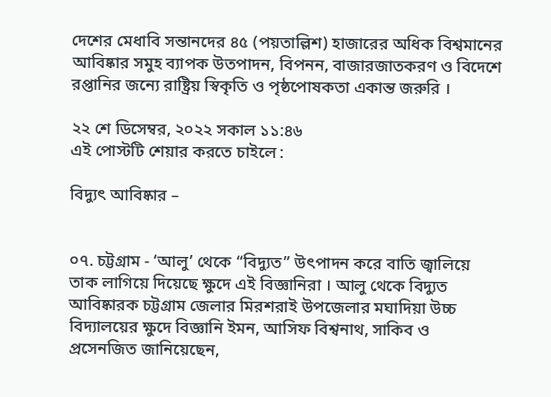দেশের মেধাবি সন্তানদের ৪৫ (পয়তাল্লিশ) হাজারের অধিক বিশ্বমানের আবিষ্কার সমুহ ব্যাপক উতপাদন, বিপনন, বাজারজাতকরণ ও বিদেশে রপ্তানির জন্যে রাষ্ট্রিয় স্বিকৃতি ও পৃষ্ঠপোষকতা একান্ত জরুরি ।

২২ শে ডিসেম্বর, ২০২২ সকাল ১১:৪৬
এই পোস্টটি শেয়ার করতে চাইলে :

বিদ্যুৎ আবিষ্কার –


০৭. চট্টগ্রাম - ‘আলু’ থেকে “বিদ্যুত” উৎপাদন করে বাতি জ্বালিয়ে তাক লাগিয়ে দিয়েছে ক্ষুদে এই বিজ্ঞানিরা । আলু থেকে বিদ্যুত আবিষ্কারক চট্টগ্রাম জেলার মিরশরাই উপজেলার মঘাদিয়া উচ্চ বিদ্যালয়ের ক্ষুদে বিজ্ঞানি ইমন, আসিফ বিশ্বনাথ, সাকিব ও প্রসেনজিত জানিয়েছেন,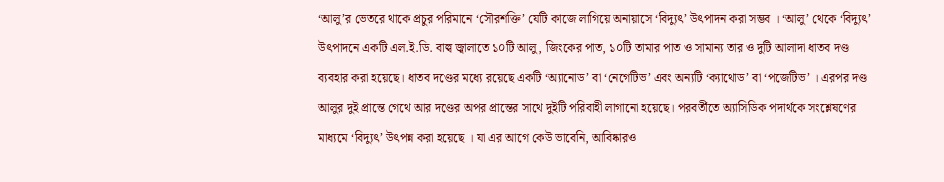‘আলু’র ভেতরে থাকে প্রচুর পরিমানে ‘সৌরশক্তি’ যেটি কাজে লাগিয়ে অনায়াসে ‘বিদ্যুৎ’ উৎপাদন করা সম্ভব । ‘আলু’ থেকে ‘বিদ্যুৎ’ উৎপাদনে একটি এল.ই.ডি. বাল্ব জ্বালাতে ১০টি আলু, জিংকের পাত, ১০টি তামার পাত ও সামান্য তার ও দুটি আলাদা ধাতব দণ্ড ব্যবহার করা হয়েছে। ধাতব দণ্ডের মধ্যে রয়েছে একটি ‘অ্যানোড’ বা ‘নেগেটিভ’ এবং অন্যটি ‘ক্যাথোড’ বা ‘পজেটিভ’ । এরপর দণ্ড আলুর দুই প্রান্তে গেথে আর দণ্ডের অপর প্রান্তের সাথে দুইটি পরিবাহী লাগানো হয়েছে। পরবর্তীতে অ্যাসিডিক পদার্থকে সংশ্লেষণের মাধ্যমে ‘বিদ্যুৎ’ উৎপন্ন করা হয়েছে । যা এর আগে কেউ ভাবেনি, আবিষ্কারও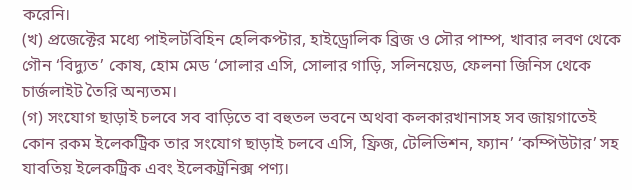করেনি।
(খ) প্রজেক্টের মধ্যে পাইলটবিহিন হেলিকপ্টার, হাইড্রোলিক ব্রিজ ও সৌর পাম্প, খাবার লবণ থেকে গৌন ‘বিদ্যুত’ কোষ, হোম মেড ‘সোলার এসি, সোলার গাড়ি, সলিনয়েড, ফেলনা জিনিস থেকে চার্জলাইট তৈরি অন্যতম।
(গ) সংযোগ ছাড়াই চলবে সব বাড়িতে বা বহুতল ভবনে অথবা কলকারখানাসহ সব জায়গাতেই কোন রকম ইলেকট্রিক তার সংযোগ ছাড়াই চলবে এসি, ফ্রিজ, টেলিভিশন, ফ্যান’ ‘কম্পিউটার’ সহ যাবতিয় ইলেকট্রিক এবং ইলেকট্রনিক্স পণ্য।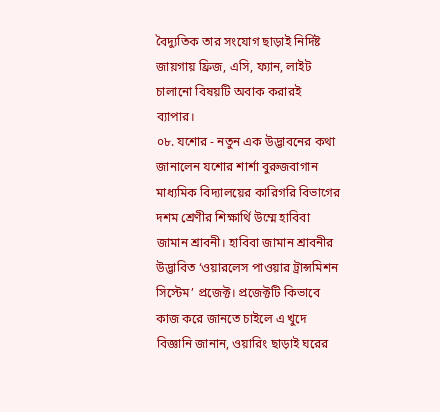বৈদ্যুতিক তার সংযোগ ছাড়াই নির্দিষ্ট জায়গায় ফ্রিজ, এসি, ফ্যান, লাইট চালানো বিষয়টি অবাক করারই ব্যাপার।
০৮. যশোর - নতুন এক উদ্ভাবনের কথা জানালেন যশোর শার্শা বুরুজবাগান মাধ্যমিক বিদ্যালয়ের কারিগরি বিভাগের দশম শ্রেণীর শিক্ষার্থি উম্মে হাবিবা জামান শ্রাবনী। হাবিবা জামান শ্রাবনীর উদ্ভাবিত ‘ওয়ারলেস পাওয়ার ট্রান্সমিশন সিস্টেম’ প্রজেক্ট। প্রজেক্টটি কিভাবে কাজ করে জানতে চাইলে এ খুদে বিজ্ঞানি জানান, ওয়ারিং ছাড়াই ঘরের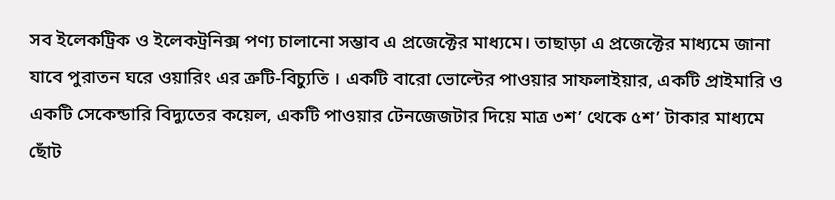সব ইলেকট্রিক ও ইলেকট্রনিক্স পণ্য চালানো সম্ভাব এ প্রজেক্টের মাধ্যমে। তাছাড়া এ প্রজেক্টের মাধ্যমে জানা যাবে পুরাতন ঘরে ওয়ারিং এর ত্রুটি-বিচ্যুতি । একটি বারো ভোল্টের পাওয়ার সাফলাইয়ার, একটি প্রাইমারি ও একটি সেকেন্ডারি বিদ্যুতের কয়েল, একটি পাওয়ার টেনজেজটার দিয়ে মাত্র ৩শ’ থেকে ৫শ’ টাকার মাধ্যমে ছোঁট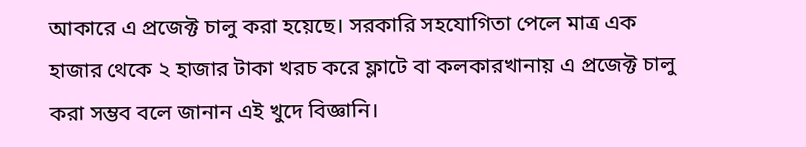আকারে এ প্রজেক্ট চালু করা হয়েছে। সরকারি সহযোগিতা পেলে মাত্র এক হাজার থেকে ২ হাজার টাকা খরচ করে ফ্লাটে বা কলকারখানায় এ প্রজেক্ট চালু করা সম্ভব বলে জানান এই খুদে বিজ্ঞানি।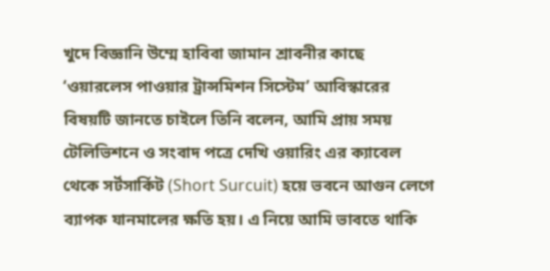খুদে বিজ্ঞানি উম্মে হাবিবা জামান শ্রাবনীর কাছে ‘ওয়ারলেস পাওয়ার ট্রান্সমিশন সিস্টেম’ আবিস্কারের বিষয়টি জানতে চাইলে তিনি বলেন, আমি প্রায় সময় টেলিভিশনে ও সংবাদ পত্রে দেখি ওয়ারিং এর ক্যাবেল থেকে সর্টসার্কিট (Short Surcuit) হয়ে ভবনে আগুন লেগে ব্যাপক যানমালের ক্ষতি হয়। এ নিয়ে আমি ভাবতে থাকি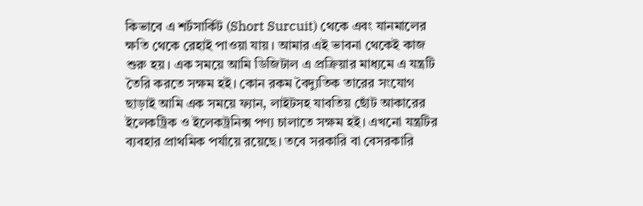কিভাবে এ শর্টসার্কিট (Short Surcuit) থেকে এবং যানমালের ক্ষতি থেকে রেহাই পাওয়া যায়। আমার এই ভাবনা থেকেই কাজ শুরু হয়। এক সময়ে আমি ডিজিটাল এ প্রক্রিয়ার মাধ্যমে এ যন্ত্রটি তৈরি করতে সক্ষম হই। কোন রকম বৈদ্যুতিক তারের সংযোগ ছাড়াই আমি এক সময়ে ফ্যান, লাইটসহ যাবতিয় ছোঁট আকারের ইলেকট্রিক ও ইলেকট্রনিক্স পণ্য চালাতে সক্ষম হই। এখনো যন্ত্রটির ব্যবহার প্রাথমিক পর্যায়ে রয়েছে। তবে সরকারি বা বেসরকারি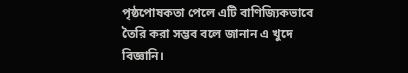পৃষ্ঠপোষকতা পেলে এটি বাণিজ্যিকভাবে তৈরি করা সম্ভব বলে জানান এ খুদে বিজ্ঞানি।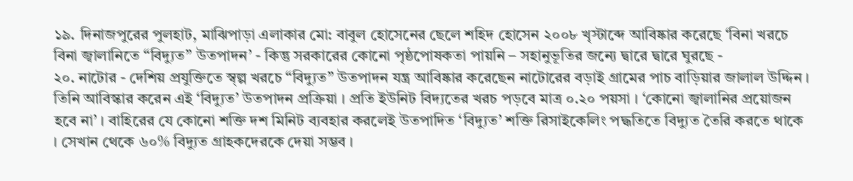১৯. দিনাজপুরের পুলহাট, মাঝিপাড়া এলাকার মো: বাবুল হোসেনের ছেলে শহিদ হোসেন ২০০৮ খৃস্টাব্দে আবিষ্কার করেছে ‘বিনা খরচে বিনা জ্বালানিতে “বিদ্যুত” উতপাদন’ - কিন্তু সরকারের কোনো পৃষ্ঠপোষকতা পায়নি – সহানুভূতির জন্যে দ্বারে দ্বারে ঘুরছে -
২০. নাটোর - দেশিয় প্রযুক্তিতে স্ব্ল্প খরচে “বিদ্যুত” উতপাদন যন্ত্র আবিষ্কার করেছেন নাটোরের বড়াই গ্রামের পাচ বাড়িয়ার জালাল উদ্দিন । তিনি আবিস্কার করেন এই ‘বিদ্যুত’ উতপাদন প্রক্রিয়া । প্রতি ইউনিট বিদ্যতের খরচ পড়বে মাত্র ০.২০ পয়সা । ‘কোনো জ্বালানির প্রয়োজন হবে না’ । বাহিরের যে কোনো শক্তি দশ মিনিট ব্যবহার করলেই উতপাদিত ‘বিদ্যুত’ শক্তি রিসাইকেলিং পদ্ধতিতে বিদ্যুত তৈরি করতে থাকে । সেখান থেকে ৬০% বিদ্যুত গ্রাহকদেরকে দেয়া সম্ভব ।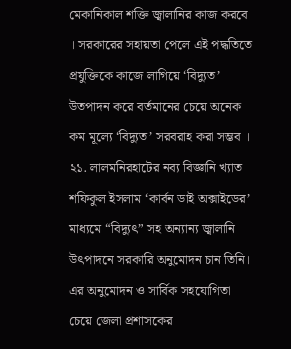মেকানিকাল শক্তি জ্বালানির কাজ করবে । সরকারের সহায়তা পেলে এই পদ্ধতিতে প্রযুক্তিকে কাজে লাগিয়ে ‘বিদ্যুত’ উতপাদন করে বর্তমানের চেয়ে অনেক কম মূল্যে ‘বিদ্যুত’ সরবরাহ করা সম্ভব ।
২১. লালমনিরহাটের নব্য বিজ্ঞানি খ্যাত শফিকুল ইসলাম ‘কার্বন ডাই অক্সাইডের’ মাধ্যমে “বিদ্যুৎ” সহ অন্যান্য জ্বালানি উৎপাদনে সরকারি অনুমোদন চান তিনি। এর অনুমোদন ও সার্বিক সহযোগিতা চেয়ে জেলা প্রশাসকের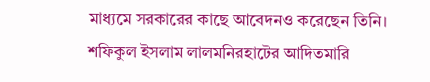মাধ্যমে সরকারের কাছে আবেদনও করেছেন তিনি। শফিকুল ইসলাম লালমনিরহাটের আদিতমারি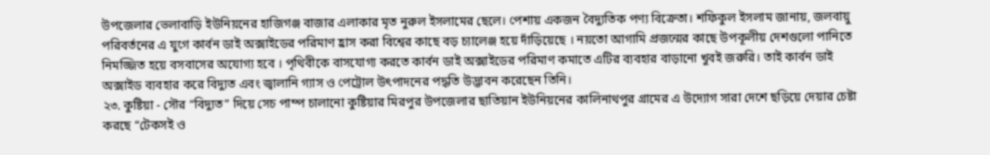উপজেলার ভেলাবাড়ি ইউনিয়নের হাজিগঞ্জ বাজার এলাকার মৃত নুরুল ইসলামের ছেলে। পেশায় একজন বৈদ্যুতিক পণ্য বিক্রেতা। শফিকুল ইসলাম জানায়, জলবায়ু পরিবর্তনের এ যুগে কার্বন ডাই অক্সাইডের পরিমাণ হ্রাস করা বিশ্বের কাছে বড় চ্যালেঞ্জ হয়ে দাঁড়িয়েছে । নয়তো আগামি প্রজন্মের কাছে উপকূলীয় দেশগুলো পানিতে নিমজ্জিত হয়ে বসবাসের অযোগ্য হবে । পৃথিবীকে বাসযোগ্য করতে কার্বন ডাই অক্সাইডের পরিমাণ কমাতে এটির ব্যবহার বাড়ানো খুবই জরুরি। তাই কার্বন ডাই অক্সাইড ব্যবহার করে বিদ্যুত এবং জ্বালানি গ্যাস ও পেট্রোল উৎপাদনের পদ্ধতি উদ্ভাবন করেছেন তিনি।
২৩. কুষ্টিয়া - সৌর “বিদ্যুত” দিয়ে সেচ পাম্প চালানো কুষ্টিয়ার মিরপুর উপজেলার ছাতিয়ান ইউনিয়নের কালিনাথপুর গ্রামের এ উদ্যোগ সারা দেশে ছড়িয়ে দেয়ার চেষ্টা করছে “টেকসই ও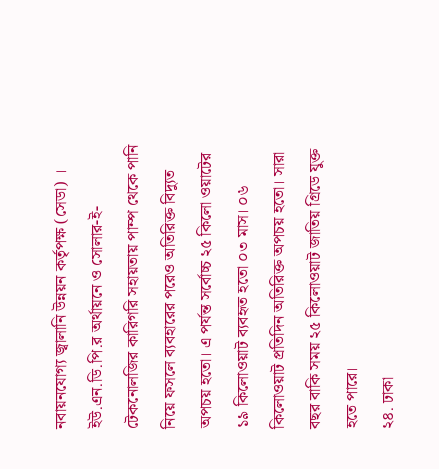নবায়নযোগ্য জ্বালানি উন্নয়ন কর্তৃপক্ষ (সেডা) । ইউ.এন.ডি.পি.র অর্থায়নে ও সোলার-ই-টেকনোলজির কারিগরি সহায়তায় পাম্প থেকে পানি নিয়ে ফসলে ব্যবহারের পরেও অতিরিক্ত বিদ্যুত অপচয় হতো। এ পর্যন্ত সর্বোচ্চ ২৫ কিলো ওয়াটের ১৯ কিলোওয়াট ব্যবহৃত হতো ০৩ মাস। ০৬ কিলোওয়াট প্রতিদিন অতিরিক্ত অপচয় হতো। সারা বছর বাকি সময় ২৫ কিলোওয়াট জাতিয় গ্রিডে যুক্ত হতে পারে।
২৪. ঢাকা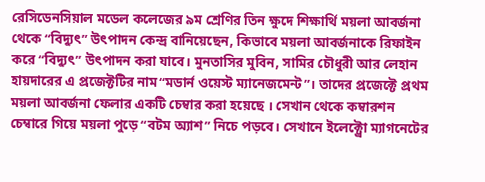রেসিডেনসিয়াল মডেল কলেজের ৯ম শ্রেণির তিন ক্ষুদে শিক্ষার্থি ময়লা আবর্জনা থেকে “বিদ্যুৎ” উৎপাদন কেন্দ্র বানিয়েছেন, কিভাবে ময়লা আবর্জনাকে রিফাইন করে “বিদ্যুৎ” উৎপাদন করা যাবে। মুনতাসির মুবিন, সামির চৌধুরী আর লেহান হায়দারের এ প্রজেক্টটির নাম‘‘মডার্ন ওয়েস্ট ম্যানেজমেন্ট’’। তাদের প্রজেক্টে প্রথম ময়লা আবর্জনা ফেলার একটি চেম্বার করা হয়েছে । সেখান থেকে কম্বারশন চেম্বারে গিয়ে ময়লা পুড়ে “বটম অ্যাশ” নিচে পড়বে। সেখানে ইলেক্ট্রো ম্যাগনেটের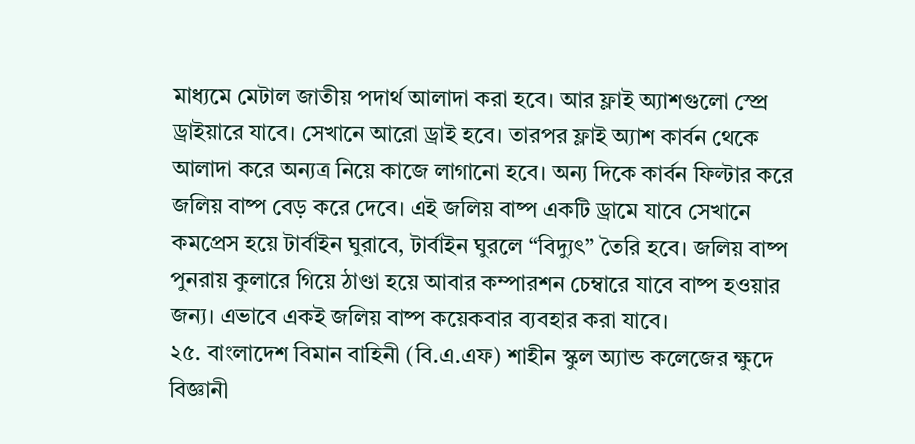মাধ্যমে মেটাল জাতীয় পদার্থ আলাদা করা হবে। আর ফ্লাই অ্যাশগুলো স্প্রে ড্রাইয়ারে যাবে। সেখানে আরো ড্রাই হবে। তারপর ফ্লাই অ্যাশ কার্বন থেকে আলাদা করে অন্যত্র নিয়ে কাজে লাগানো হবে। অন্য দিকে কার্বন ফিল্টার করে জলিয় বাষ্প বেড় করে দেবে। এই জলিয় বাষ্প একটি ড্রামে যাবে সেখানে কমপ্রেস হয়ে টার্বাইন ঘুরাবে, টার্বাইন ঘুরলে “বিদ্যুৎ” তৈরি হবে। জলিয় বাষ্প পুনরায় কুলারে গিয়ে ঠাণ্ডা হয়ে আবার কম্পারশন চেম্বারে যাবে বাষ্প হওয়ার জন্য। এভাবে একই জলিয় বাষ্প কয়েকবার ব্যবহার করা যাবে।
২৫. বাংলাদেশ বিমান বাহিনী (বি.এ.এফ) শাহীন স্কুল অ্যান্ড কলেজের ক্ষুদে বিজ্ঞানী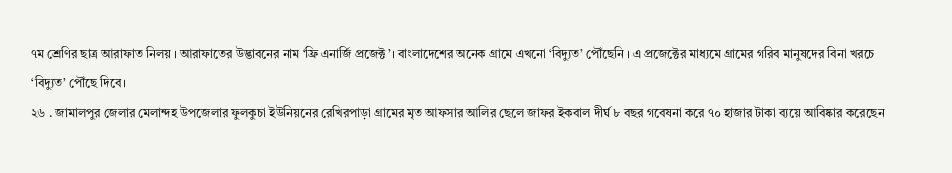৭ম শ্রেণির ছাত্র আরাফাত নিলয় । আরাফাতের উদ্ভাবনের নাম ‘ফ্রি এনার্জি প্রজেক্ট’। বাংলাদেশের অনেক গ্রামে এখনো ‘বিদ্যুত’ পৌঁছেনি । এ প্রজেক্টের মাধ্যমে গ্রামের গরিব মানুষদের বিনা খরচে ‘বিদ্যুত’ পৌঁছে দিবে।
২৬ . জামালপুর জেলার মেলান্দহ উপজেলার ফুলকুচা ইউনিয়নের রেখিরপাড়া গ্রামের মৃত আফসার আলির ছেলে জাফর ইকবাল দীর্ঘ ৮ বছর গবেষনা করে ৭০ হাজার টাকা ব্যয়ে আবিষ্কার করেছেন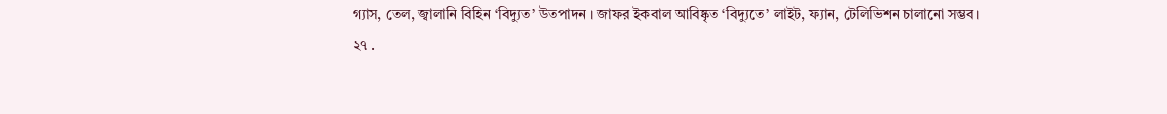গ্যাস, তেল, জ্বালানি বিহিন ‘বিদ্যুত’ উতপাদন । জাফর ইকবাল আবিষ্কৃত ‘বিদ্যুতে’ লাইট, ফ্যান, টেলিভিশন চালানো সম্ভব।
২৭ .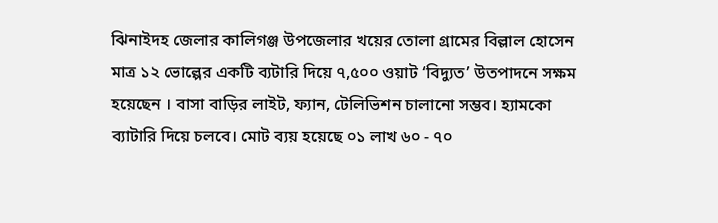ঝিনাইদহ জেলার কালিগঞ্জ উপজেলার খয়ের তোলা গ্রামের বিল্লাল হোসেন মাত্র ১২ ভোল্পের একটি ব্যটারি দিয়ে ৭,৫০০ ওয়াট ‘বিদ্যুত’ উতপাদনে সক্ষম হয়েছেন । বাসা বাড়ির লাইট, ফ্যান, টেলিভিশন চালানো সম্ভব। হ্যামকো ব্যাটারি দিয়ে চলবে। মোট ব্যয় হয়েছে ০১ লাখ ৬০ - ৭০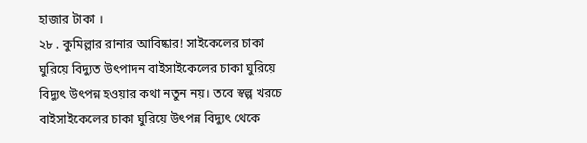হাজার টাকা ।
২৮ . কুমিল্লার রানার আবিষ্কার! সাইকেলের চাকা ঘুরিয়ে বিদ্যুত উৎপাদন বাইসাইকেলের চাকা ঘুরিয়ে বিদ্যুৎ উৎপন্ন হওয়ার কথা নতুন নয়। তবে স্বল্প খরচে বাইসাইকেলের চাকা ঘুরিয়ে উৎপন্ন বিদ্যুৎ থেকে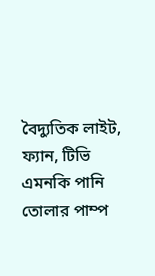বৈদ্যুতিক লাইট, ফ্যান, টিভি এমনকি পানি তোলার পাম্প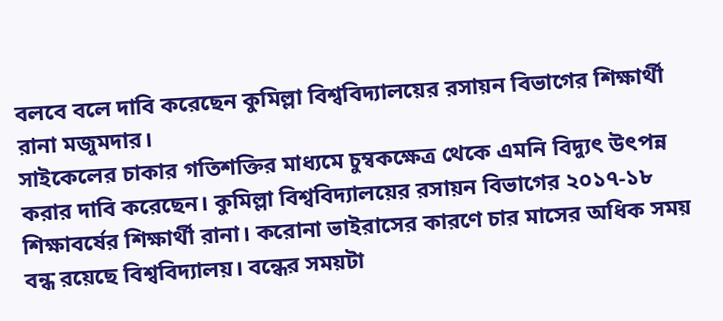বলবে বলে দাবি করেছেন কুমিল্লা বিশ্ববিদ্যালয়ের রসায়ন বিভাগের শিক্ষার্থী রানা মজুমদার।
সাইকেলের চাকার গতিশক্তির মাধ্যমে চুম্বকক্ষেত্র থেকে এমনি বিদ্যুৎ উৎপন্ন করার দাবি করেছেন। কুমিল্লা বিশ্ববিদ্যালয়ের রসায়ন বিভাগের ২০১৭-১৮ শিক্ষাবর্ষের শিক্ষার্থী রানা। করোনা ভাইরাসের কারণে চার মাসের অধিক সময় বন্ধ রয়েছে বিশ্ববিদ্যালয়। বন্ধের সময়টা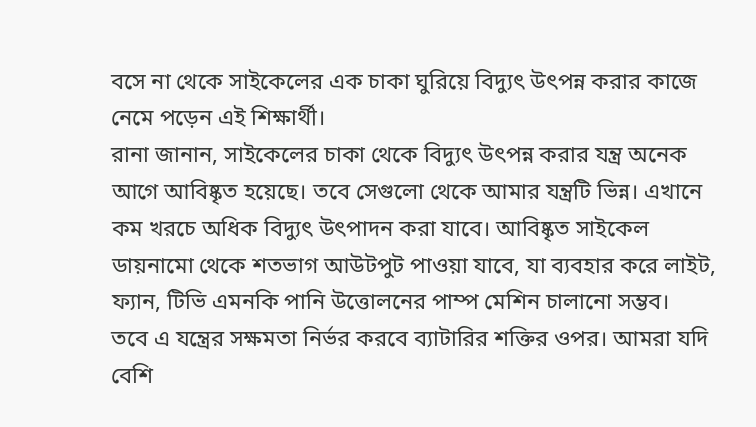বসে না থেকে সাইকেলের এক চাকা ঘুরিয়ে বিদ্যুৎ উৎপন্ন করার কাজে নেমে পড়েন এই শিক্ষার্থী।
রানা জানান, সাইকেলের চাকা থেকে বিদ্যুৎ উৎপন্ন করার যন্ত্র অনেক আগে আবিষ্কৃত হয়েছে। তবে সেগুলো থেকে আমার যন্ত্রটি ভিন্ন। এখানে কম খরচে অধিক বিদ্যুৎ উৎপাদন করা যাবে। আবিষ্কৃত সাইকেল ডায়নামো থেকে শতভাগ আউটপুট পাওয়া যাবে, যা ব্যবহার করে লাইট, ফ্যান, টিভি এমনকি পানি উত্তোলনের পাম্প মেশিন চালানো সম্ভব।
তবে এ যন্ত্রের সক্ষমতা নির্ভর করবে ব্যাটারির শক্তির ওপর। আমরা যদি বেশি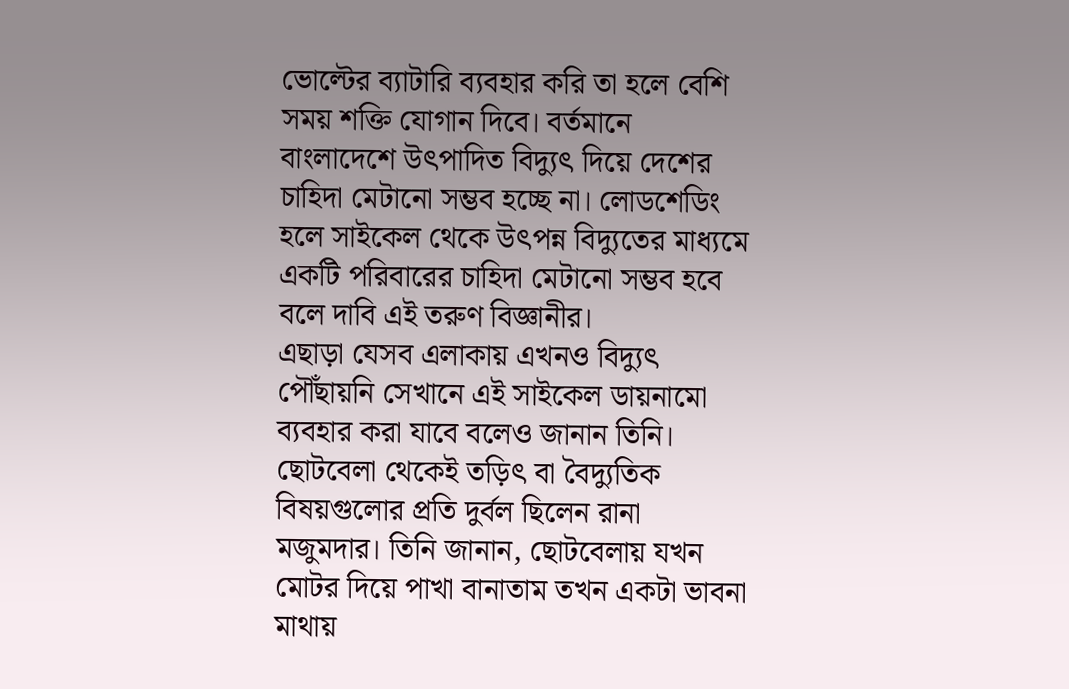ভোল্টের ব্যাটারি ব্যবহার করি তা হলে বেশি সময় শক্তি যোগান দিবে। বর্তমানে বাংলাদেশে উৎপাদিত বিদ্যুৎ দিয়ে দেশের চাহিদা মেটানো সম্ভব হচ্ছে না। লোডশেডিং হলে সাইকেল থেকে উৎপন্ন বিদ্যুতের মাধ্যমে একটি পরিবারের চাহিদা মেটানো সম্ভব হবে বলে দাবি এই তরুণ বিজ্ঞানীর।
এছাড়া যেসব এলাকায় এখনও বিদ্যুৎ পৌঁছায়নি সেখানে এই সাইকেল ডায়নামো ব্যবহার করা যাবে বলেও জানান তিনি। ছোটবেলা থেকেই তড়িৎ বা বৈদ্যুতিক বিষয়গুলোর প্রতি দুর্বল ছিলেন রানা মজুমদার। তিনি জানান, ছোটবেলায় যখন মোটর দিয়ে পাখা বানাতাম তখন একটা ভাবনা মাথায়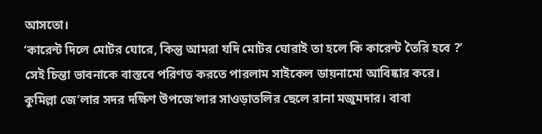আসতো।
‘কারেন্ট দিলে মোটর ঘোরে, কিন্তু আমরা যদি মোটর ঘোরাই তা হলে কি কারেন্ট তৈরি হবে ?’ সেই চিন্তা ভাবনাকে বাস্তবে পরিণত করতে পারলাম সাইকেল ডায়নামো আবিষ্কার করে।
কুমিল্লা জে’লার সদর দক্ষিণ উপজে’লার সাওড়াতলির ছেলে রানা মজুমদার। বাবা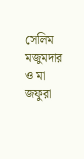সেলিম মজুমদার ও মা জফুরা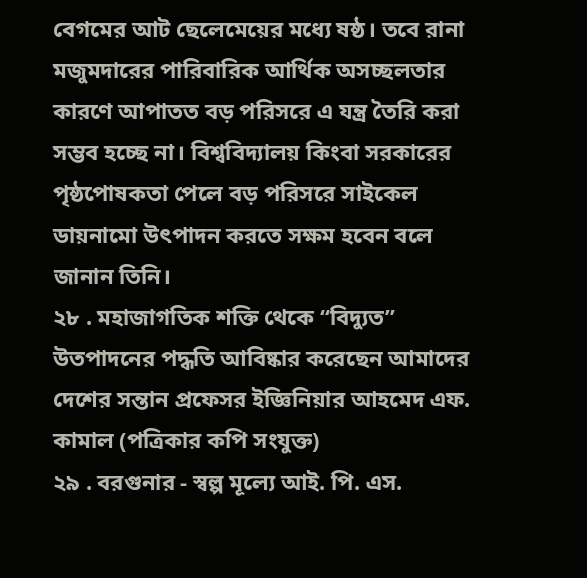বেগমের আট ছেলেমেয়ের মধ্যে ষষ্ঠ। তবে রানা মজুমদারের পারিবারিক আর্থিক অসচ্ছলতার কারণে আপাতত বড় পরিসরে এ যন্ত্র তৈরি করা সম্ভব হচ্ছে না। বিশ্ববিদ্যালয় কিংবা সরকারের পৃষ্ঠপোষকতা পেলে বড় পরিসরে সাইকেল ডায়নামো উৎপাদন করতে সক্ষম হবেন বলে জানান তিনি।
২৮ . মহাজাগতিক শক্তি থেকে “বিদ্যুত” উতপাদনের পদ্ধতি আবিষ্কার করেছেন আমাদের দেশের সন্তান প্রফেসর ইজ্ঞিনিয়ার আহমেদ এফ. কামাল (পত্রিকার কপি সংযুক্ত)
২৯ . বরগুনার - স্বল্প মূল্যে আই. পি. এস.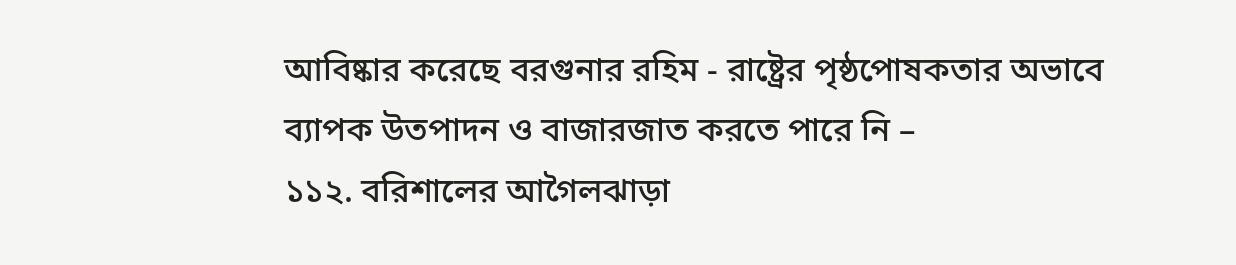আবিষ্কার করেছে বরগুনার রহিম - রাষ্ট্রের পৃষ্ঠপোষকতার অভাবে ব্যাপক উতপাদন ও বাজারজাত করতে পারে নি –
১১২. বরিশালের আগৈলঝাড়া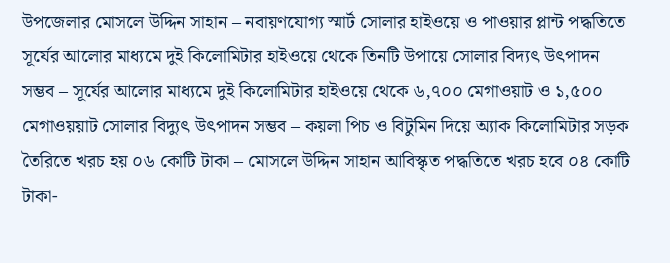উপজেলার মোসলে উদ্দিন সাহান – নবায়ণযোগ্য স্মার্ট সোলার হাইওয়ে ও পাওয়ার প্লান্ট পদ্ধতিতে সূর্যের আলোর মাধ্যমে দুই কিলোমিটার হাইওয়ে থেকে তিনটি উপায়ে সোলার বিদ্যৎ উৎপাদন সম্ভব – সূর্যের আলোর মাধ্যমে দুই কিলোমিটার হাইওয়ে থেকে ৬,৭০০ মেগাওয়াট ও ১,৫০০ মেগাওয়য়াট সোলার বিদ্যুৎ উৎপাদন সম্ভব – কয়লা পিচ ও বিটুমিন দিয়ে অ্যাক কিলোমিটার সড়ক তৈরিতে খরচ হয় ০৬ কোটি টাকা – মোসলে উদ্দিন সাহান আবিস্কৃত পদ্ধতিতে খরচ হবে ০৪ কোটি টাকা-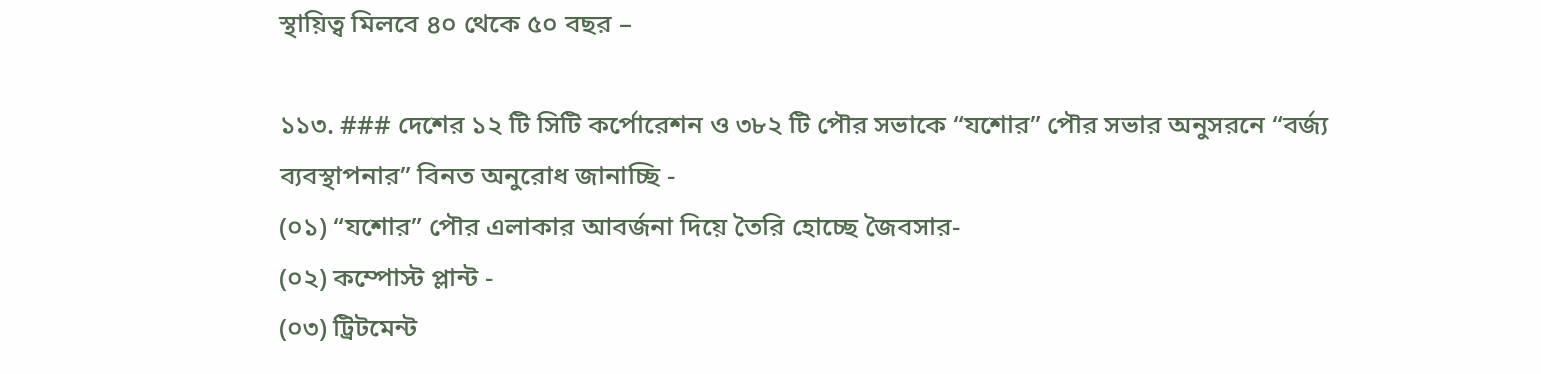স্থায়িত্ব মিলবে ৪০ থেকে ৫০ বছর –

১১৩. ### দেশের ১২ টি সিটি কর্পোরেশন ও ৩৮২ টি পৌর সভাকে “যশোর” পৌর সভার অনুসরনে “বর্জ্য ব্যবস্থাপনার” বিনত অনুরোধ জানাচ্ছি -
(০১) “যশোর” পৌর এলাকার আবর্জনা দিয়ে তৈরি হোচ্ছে জৈবসার-
(০২) কম্পোস্ট প্লান্ট -
(০৩) ট্রিটমেন্ট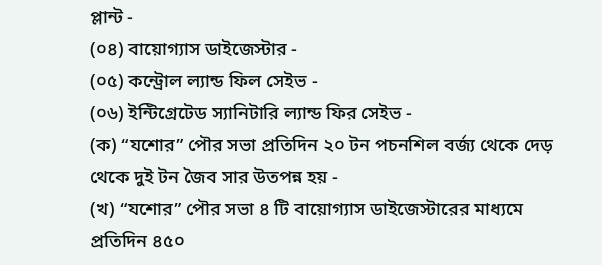প্লান্ট -
(০৪) বায়োগ্যাস ডাইজেস্টার -
(০৫) কন্ট্রোল ল্যান্ড ফিল সেইভ -
(০৬) ইন্টিগ্রেটেড স্যানিটারি ল্যান্ড ফির সেইভ -
(ক) “যশোর” পৌর সভা প্রতিদিন ২০ টন পচনশিল বর্জ্য থেকে দেড় থেকে দুই টন জৈব সার উতপন্ন হয় -
(খ) “যশোর” পৌর সভা ৪ টি বায়োগ্যাস ডাইজেস্টারের মাধ্যমে প্রতিদিন ৪৫০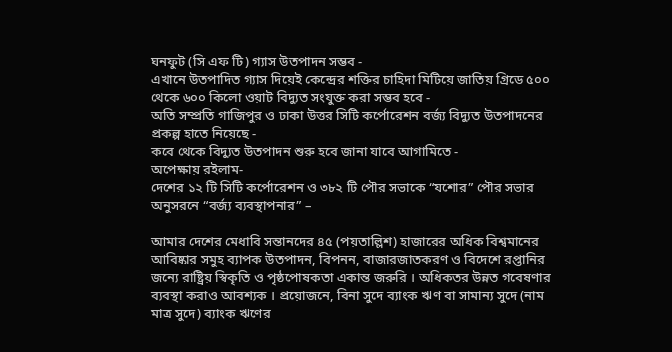ঘনফুট (সি এফ টি) গ্যাস উতপাদন সম্ভব -
এখানে উতপাদিত গ্যাস দিয়েই কেন্দ্রের শক্তির চাহিদা মিটিয়ে জাতিয় গ্রিডে ৫০০ থেকে ৬০০ কিলো ওয়াট বিদ্যুত সংযুক্ত করা সম্ভব হবে -
অতি সম্প্রতি গাজিপুর ও ঢাকা উত্তর সিটি কর্পোরেশন বর্জ্য বিদ্যুত উতপাদনের প্রকল্প হাতে নিয়েছে -
কবে থেকে বিদ্যুত উতপাদন শুরু হবে জানা যাবে আগামিতে -
অপেক্ষায় রইলাম-
দেশের ১২ টি সিটি কর্পোরেশন ও ৩৮২ টি পৌর সভাকে “যশোর” পৌর সভার অনুসরনে “বর্জ্য ব্যবস্থাপনার” –

আমার দেশের মেধাবি সন্তানদের ৪৫ (পয়তাল্লিশ) হাজারের অধিক বিশ্বমানের আবিষ্কার সমুহ ব্যাপক উতপাদন, বিপনন, বাজারজাতকরণ ও বিদেশে রপ্তানির জন্যে রাষ্ট্রিয় স্বিকৃতি ও পৃষ্ঠপোষকতা একান্ত জরুরি । অধিকতর উন্নত গবেষণার ব্যবস্থা করাও আবশ্যক । প্রয়োজনে, বিনা সুদে ব্যাংক ঋণ বা সামান্য সুদে (নাম মাত্র সুদে) ব্যাংক ঋণের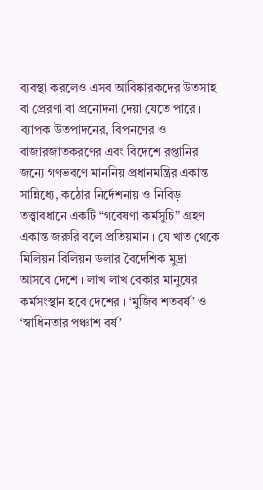ব্যবস্থা করলেও এসব আবিষ্কারকদের উতসাহ বা প্রেরণা বা প্রনোদনা দেয়া যেতে পারে । ব্যাপক উতপাদনের, বিপনণের ও বাজারজাতকরণের এবং বিদেশে রপ্তানির জন্যে গণভবণে মাননিয় প্রধানমন্ত্রির একান্ত সান্নিধ্যে, কঠোর নির্দেশনায় ও নিবিড় তত্ত্বাবধানে একটি “গবেষণা কর্মসুচি” গ্রহণ একান্ত জরুরি বলে প্রতিয়মান । যে খাত থেকে মিলিয়ন বিলিয়ন ডলার বৈদেশিক মুদ্রা আসবে দেশে । লাখ লাখ বেকার মানুষের কর্মসংস্থান হবে দেশের । ‘মুজিব শতবর্ষ’ ও ‘স্বাধিনতার পঞ্চাশ বর্ষ’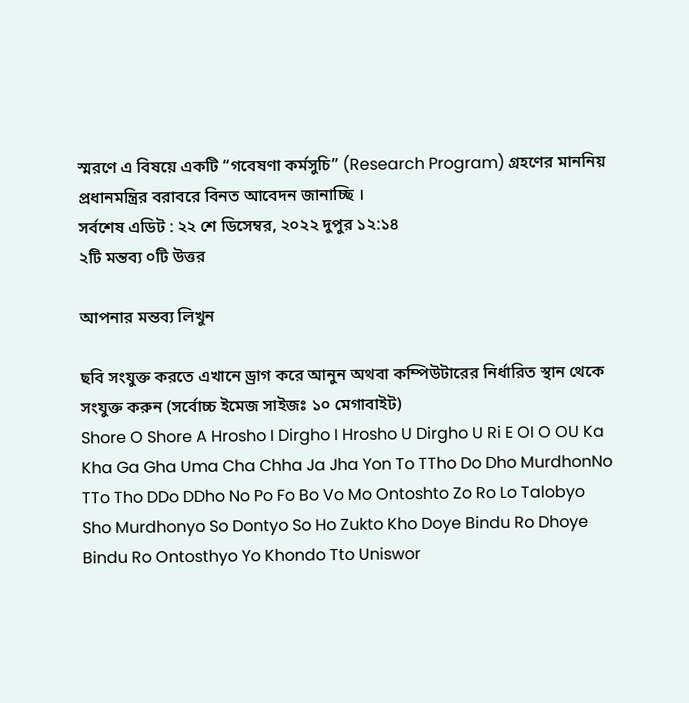স্মরণে এ বিষয়ে একটি “গবেষণা কর্মসুচি” (Research Program) গ্রহণের মাননিয় প্রধানমন্ত্রির বরাবরে বিনত আবেদন জানাচ্ছি ।
সর্বশেষ এডিট : ২২ শে ডিসেম্বর, ২০২২ দুপুর ১২:১৪
২টি মন্তব্য ০টি উত্তর

আপনার মন্তব্য লিখুন

ছবি সংযুক্ত করতে এখানে ড্রাগ করে আনুন অথবা কম্পিউটারের নির্ধারিত স্থান থেকে সংযুক্ত করুন (সর্বোচ্চ ইমেজ সাইজঃ ১০ মেগাবাইট)
Shore O Shore A Hrosho I Dirgho I Hrosho U Dirgho U Ri E OI O OU Ka Kha Ga Gha Uma Cha Chha Ja Jha Yon To TTho Do Dho MurdhonNo TTo Tho DDo DDho No Po Fo Bo Vo Mo Ontoshto Zo Ro Lo Talobyo Sho Murdhonyo So Dontyo So Ho Zukto Kho Doye Bindu Ro Dhoye Bindu Ro Ontosthyo Yo Khondo Tto Uniswor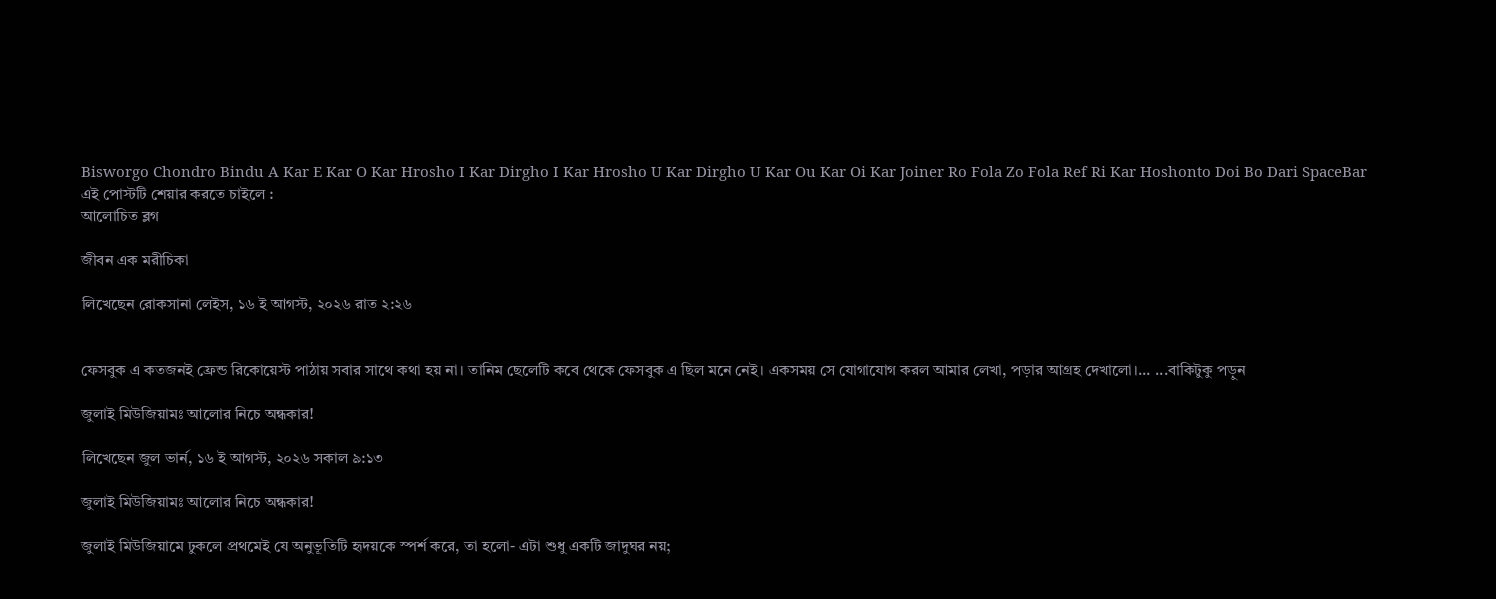Bisworgo Chondro Bindu A Kar E Kar O Kar Hrosho I Kar Dirgho I Kar Hrosho U Kar Dirgho U Kar Ou Kar Oi Kar Joiner Ro Fola Zo Fola Ref Ri Kar Hoshonto Doi Bo Dari SpaceBar
এই পোস্টটি শেয়ার করতে চাইলে :
আলোচিত ব্লগ

জীবন এক মরীচিকা

লিখেছেন রোকসানা লেইস, ১৬ ই আগস্ট, ২০২৬ রাত ২:২৬


ফেসবুক এ কতজনই ফ্রেন্ড রিকোয়েস্ট পাঠায় সবার সাথে কথা হয় না। তানিম ছেলেটি কবে থেকে ফেসবুক এ ছিল মনে নেই। একসময় সে যোগাযোগ করল আমার লেখা, পড়ার আগ্রহ দেখালো।... ...বাকিটুকু পড়ুন

জুলাই মিউজিয়ামঃ আলোর নিচে অন্ধকার!

লিখেছেন জুল ভার্ন, ১৬ ই আগস্ট, ২০২৬ সকাল ৯:১৩

জুলাই মিউজিয়ামঃ আলোর নিচে অন্ধকার!

জুলাই মিউজিয়ামে ঢুকলে প্রথমেই যে অনুভূতিটি হৃদয়কে স্পর্শ করে, তা হলো- এটা শুধু একটি জাদুঘর নয়;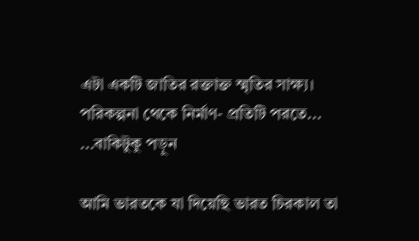এটা একটি জাতির রক্তাক্ত স্মৃতির সাক্ষ্য।
পরিকল্পনা থেকে নির্মাণ- প্রতিটি পরতে... ...বাকিটুকু পড়ুন

আমি ভারতকে যা দিয়েছি ভারত চিরকাল তা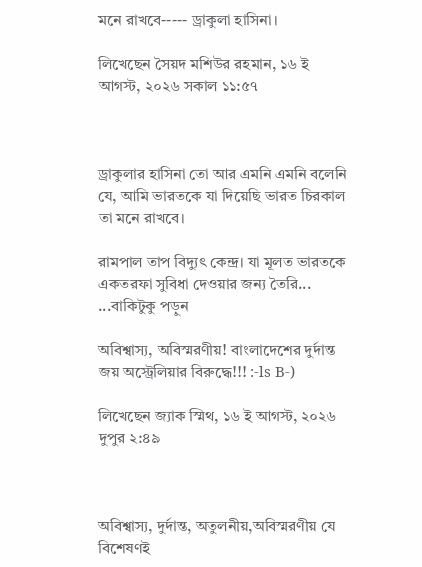মনে রাখবে----- ড্রাকুলা হাসিনা।

লিখেছেন সৈয়দ মশিউর রহমান, ১৬ ই আগস্ট, ২০২৬ সকাল ১১:৫৭



ড্রাকুলার হাসিনা তো আর এমনি এমনি বলেনি যে, আমি ভারতকে যা দিয়েছি ভারত চিরকাল তা মনে রাখবে।

রামপাল তাপ বিদ্যুৎ কেন্দ্র। যা মূলত ভারতকে একতরফা সুবিধা দেওয়ার জন্য তৈরি... ...বাকিটুকু পড়ুন

অবিশ্বাস্য, অবিস্মরণীয়! বাংলাদেশের দুর্দান্ত জয় অস্ট্রেলিয়ার বিরুদ্ধে!!! :-ls B-)

লিখেছেন জ্যাক স্মিথ, ১৬ ই আগস্ট, ২০২৬ দুপুর ২:৪৯



অবিশ্বাস্য, দুর্দান্ত, অতুলনীয়,অবিস্মরণীয় যে বিশেষণই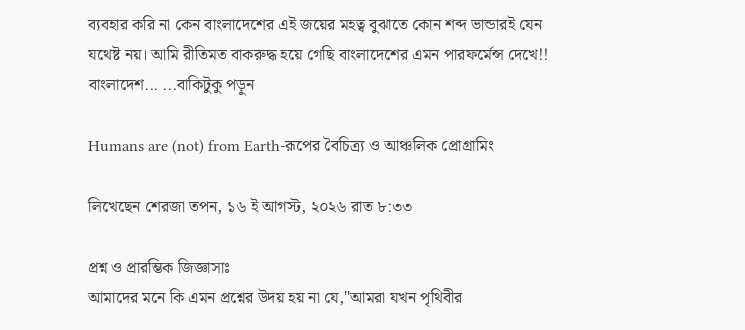ব্যবহার করি না কেন বাংলাদেশের এই জয়ের মহত্ব বুঝাতে কোন শব্দ ভান্ডারই যেন যথেষ্ট নয়। আমি রীতিমত বাকরুদ্ধ হয়ে গেছি বাংলাদেশের এমন পারফর্মেন্স দেখে!! বাংলাদেশ... ...বাকিটুকু পড়ুন

Humans are (not) from Earth-রূপের বৈচিত্র্য ও আঞ্চলিক প্রোগ্রামিং

লিখেছেন শেরজা তপন, ১৬ ই আগস্ট, ২০২৬ রাত ৮:৩৩

প্রশ্ন ও প্রারম্ভিক জিজ্ঞাসাঃ
আমাদের মনে কি এমন প্রশ্নের উদয় হয় না যে,"আমরা যখন পৃথিবীর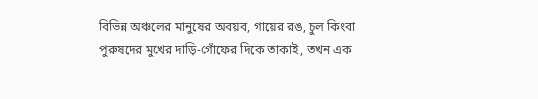বিভিন্ন অঞ্চলের মানুষের অবয়ব, গায়ের রঙ, চুল কিংবা পুরুষদের মুখের দাড়ি-গোঁফের দিকে তাকাই, তখন এক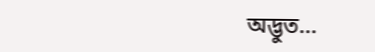অদ্ভুত...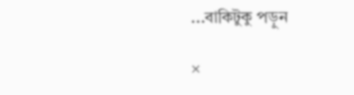...বাকিটুকু পড়ুন

×